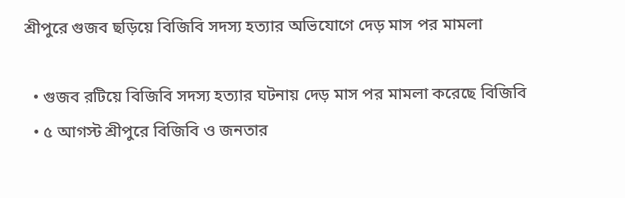শ্রীপুরে গুজব ছড়িয়ে বিজিবি সদস্য হত্যার অভিযোগে দেড় মাস পর মামলা

  • গুজব রটিয়ে বিজিবি সদস্য হত্যার ঘটনায় দেড় মাস পর মামলা করেছে বিজিবি
  • ৫ আগস্ট শ্রীপুরে বিজিবি ও জনতার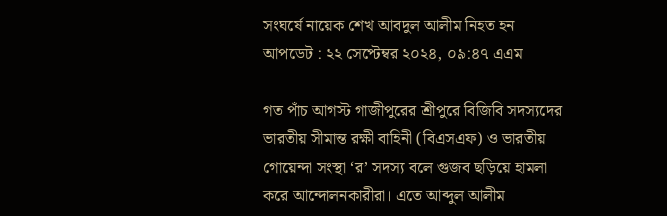সংঘর্ষে নায়েক শেখ আবদুল আলীম নিহত হন
আপডেট : ২২ সেপ্টেম্বর ২০২৪, ০৯:৪৭ এএম

গত পাঁচ আগস্ট গাজীপুরের শ্রীপুরে বিজিবি সদস্যদের ভারতীয় সীমান্ত রক্ষী বাহিনী (বিএসএফ) ও ভারতীয় গোয়েন্দা সংস্থা ‘র’ সদস্য বলে গুজব ছড়িয়ে হামলা করে আন্দোলনকারীরা। এতে আব্দুল আলীম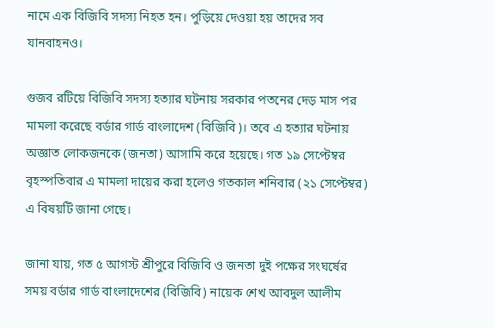নামে এক বিজিবি সদস্য নিহত হন। পুড়িয়ে দেওয়া হয় তাদের সব যানবাহনও।

গুজব রটিয়ে বিজিবি সদস্য হত্যার ঘটনায় সরকার পতনের দেড় মাস পর মামলা করেছে বর্ডার গার্ড বাংলাদেশ (বিজিবি)। তবে এ হত্যার ঘটনায় অজ্ঞাত লোকজনকে (জনতা) আসামি করে হয়েছে। গত ১৯ সেপ্টেম্বর বৃহস্পতিবার এ মামলা দায়ের করা হলেও গতকাল শনিবার (২১ সেপ্টেম্বর) এ বিষয়টি জানা গেছে।

জানা যায়, গত ৫ আগস্ট শ্রীপুরে বিজিবি ও জনতা দুই পক্ষের সংঘর্ষের সময় বর্ডার গার্ড বাংলাদেশের (বিজিবি) নায়েক শেখ আবদুল আলীম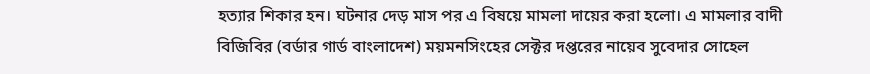হত্যার শিকার হন। ঘটনার দেড় মাস পর এ বিষয়ে মামলা দায়ের করা হলো। এ মামলার বাদী বিজিবির (বর্ডার গার্ড বাংলাদেশ) ময়মনসিংহের সেক্টর দপ্তরের নায়েব সুবেদার সোহেল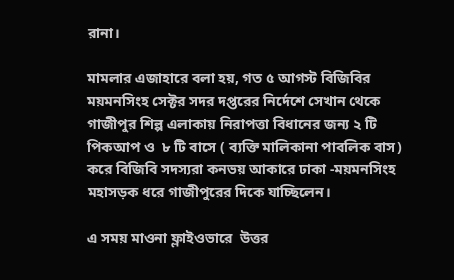রানা।

মামলার এজাহারে বলা হয়, গত ৫ আগস্ট বিজিবির ময়মনসিংহ সেক্টর সদর দপ্তরের নির্দেশে সেখান থেকে গাজীপুর শিল্প এলাকায় নিরাপত্তা বিধানের জন্য ২ টি পিকআপ ও  ৮ টি বাসে ( ব্যক্তি মালিকানা পাবলিক বাস) করে বিজিবি সদস্যরা কনভয় আকারে ঢাকা -ময়মনসিংহ মহাসড়ক ধরে গাজীপুরের দিকে যাচ্ছিলেন।

এ সময় মাওনা ফ্লাইওভারে  উত্তর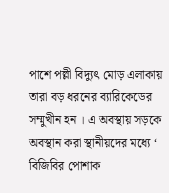পাশে পল্লী বিদ্যুৎ মোড় এলাকায় তারা বড় ধরনের ব্যারিকেডের সম্মুখীন হন । এ অবস্থায় সড়কে অবস্থান করা স্থানীয়দের মধ্যে ‘ বিজিবির পোশাক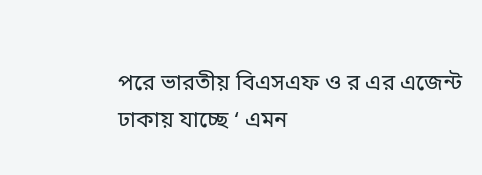পরে ভারতীয় বিএসএফ ও র এর এজেন্ট ঢাকায় যাচ্ছে ‘ এমন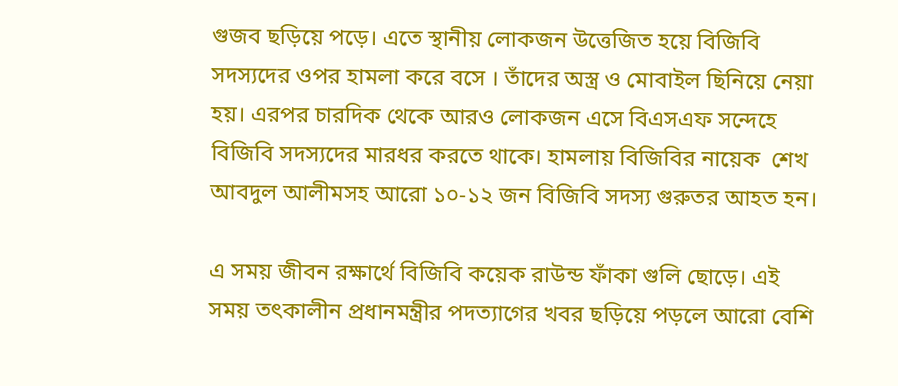গুজব ছড়িয়ে পড়ে। এতে স্থানীয় লোকজন উত্তেজিত হয়ে বিজিবি সদস্যদের ওপর হামলা করে বসে । তাঁদের অস্ত্র ও মোবাইল ছিনিয়ে নেয়া হয়। এরপর চারদিক থেকে আরও লোকজন এসে বিএসএফ সন্দেহে বিজিবি সদস্যদের মারধর করতে থাকে। হামলায় বিজিবির নায়েক  শেখ আবদুল আলীমসহ আরো ১০-১২ জন বিজিবি সদস্য গুরুতর আহত হন।

এ সময় জীবন রক্ষার্থে বিজিবি কয়েক রাউন্ড ফাঁকা গুলি ছোড়ে। এই সময় তৎকালীন প্রধানমন্ত্রীর পদত্যাগের খবর ছড়িয়ে পড়লে আরো বেশি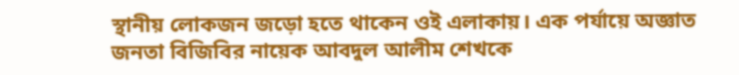স্থানীয় লোকজন জড়ো হতে থাকেন ওই এলাকায়। এক পর্যায়ে অজ্ঞাত জনতা বিজিবির নায়েক আবদুল আলীম শেখকে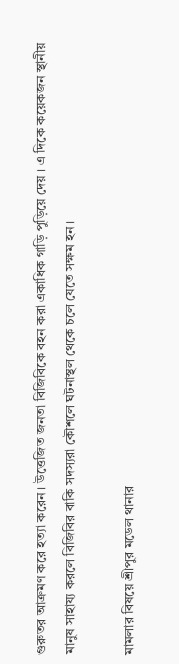গুরুতর আক্রমণ করে হত্যা করেন। উত্তেজিত জনতা বিজিবিকে বহন করা একাধিক গাড়ি পুড়িয়ে দেয় । এ দিকে কয়েকজন স্থানীয় মানুষ সাহায্য করলে বিজিবির বাকি সদস্যরা কৌশলে ঘটনাস্থল থেকে চলে যেতে সক্ষম হন।

মামলার বিষয়ে শ্রীপুর মডেল থানার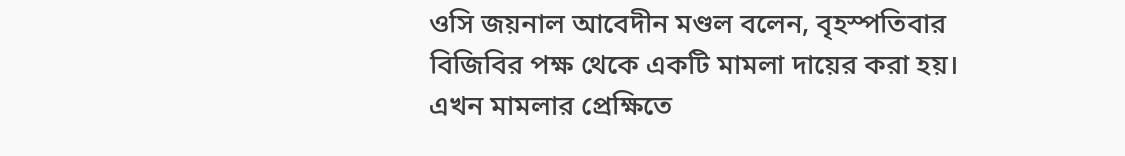ওসি জয়নাল আবেদীন মণ্ডল বলেন, বৃহস্পতিবার বিজিবির পক্ষ থেকে একটি মামলা দায়ের করা হয়। এখন মামলার প্রেক্ষিতে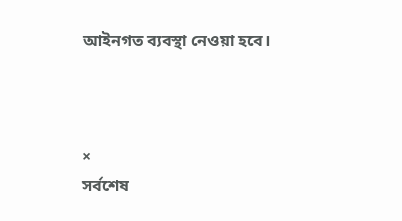আইনগত ব্যবস্থা নেওয়া হবে।



×
সর্বশেষ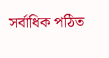সর্বাধিক পঠিত